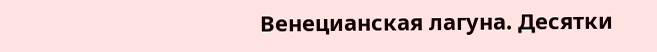Венецианская лагуна. Десятки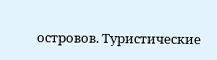островов. Туристические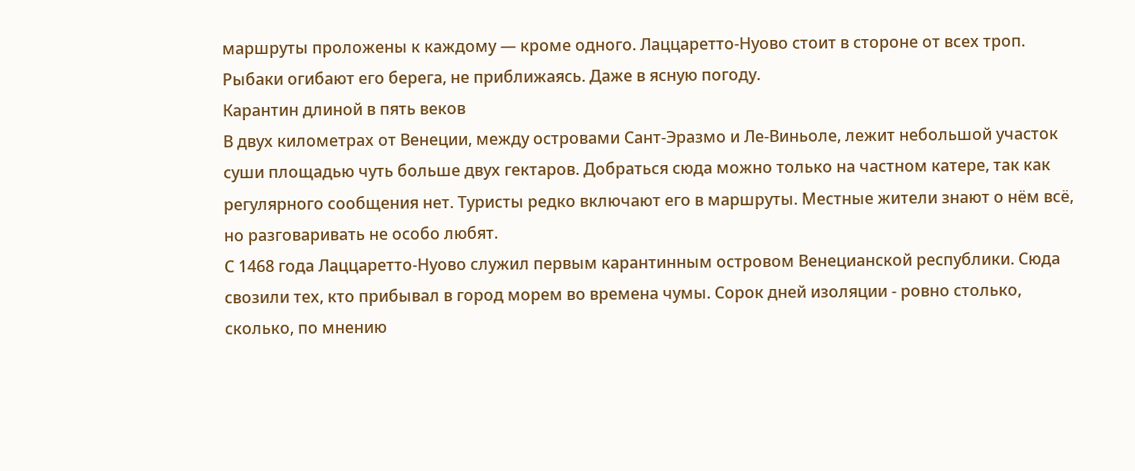маршруты проложены к каждому — кроме одного. Лаццаретто-Нуово стоит в стороне от всех троп. Рыбаки огибают его берега, не приближаясь. Даже в ясную погоду.
Карантин длиной в пять веков
В двух километрах от Венеции, между островами Сант-Эразмо и Ле-Виньоле, лежит небольшой участок суши площадью чуть больше двух гектаров. Добраться сюда можно только на частном катере, так как регулярного сообщения нет. Туристы редко включают его в маршруты. Местные жители знают о нём всё, но разговаривать не особо любят.
С 1468 года Лаццаретто-Нуово служил первым карантинным островом Венецианской республики. Сюда свозили тех, кто прибывал в город морем во времена чумы. Сорок дней изоляции - ровно столько, сколько, по мнению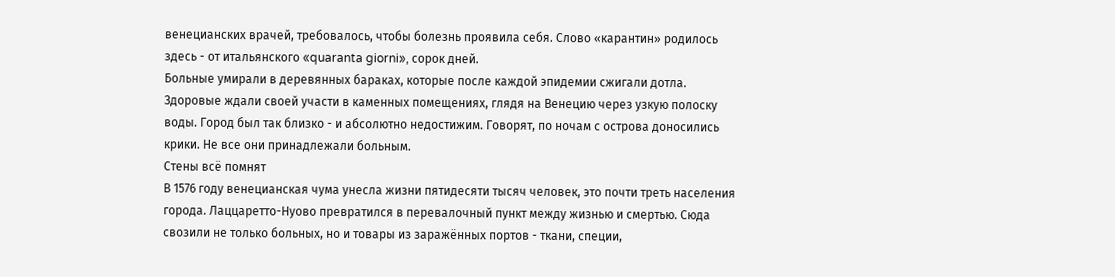венецианских врачей, требовалось, чтобы болезнь проявила себя. Слово «карантин» родилось здесь - от итальянского «quaranta giorni», сорок дней.
Больные умирали в деревянных бараках, которые после каждой эпидемии сжигали дотла. Здоровые ждали своей участи в каменных помещениях, глядя на Венецию через узкую полоску воды. Город был так близко - и абсолютно недостижим. Говорят, по ночам с острова доносились крики. Не все они принадлежали больным.
Стены всё помнят
В 1576 году венецианская чума унесла жизни пятидесяти тысяч человек, это почти треть населения города. Лаццаретто-Нуово превратился в перевалочный пункт между жизнью и смертью. Сюда свозили не только больных, но и товары из заражённых портов - ткани, специи,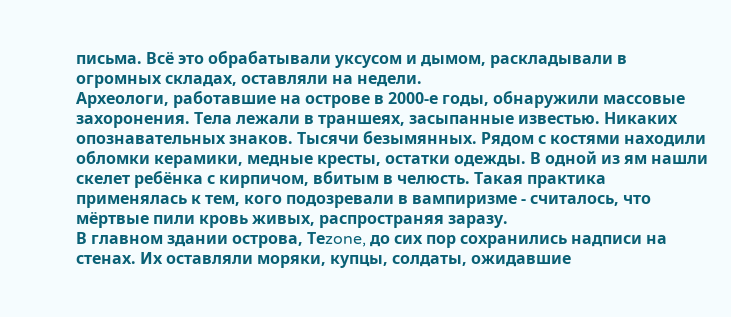письма. Всё это обрабатывали уксусом и дымом, раскладывали в огромных складах, оставляли на недели.
Археологи, работавшие на острове в 2000-е годы, обнаружили массовые захоронения. Тела лежали в траншеях, засыпанные известью. Никаких опознавательных знаков. Тысячи безымянных. Рядом с костями находили обломки керамики, медные кресты, остатки одежды. В одной из ям нашли скелет ребёнка с кирпичом, вбитым в челюсть. Такая практика применялась к тем, кого подозревали в вампиризме - считалось, что мёртвые пили кровь живых, распространяя заразу.
В главном здании острова, Теzone, до сих пор сохранились надписи на стенах. Их оставляли моряки, купцы, солдаты, ожидавшие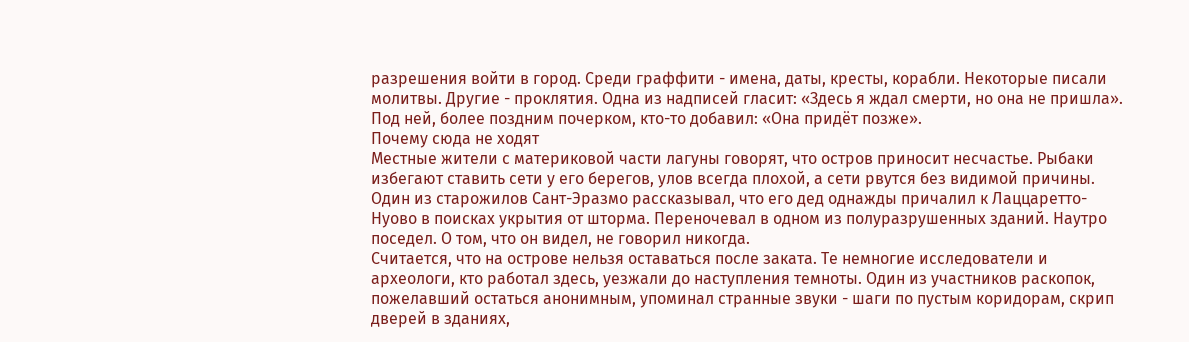разрешения войти в город. Среди граффити - имена, даты, кресты, корабли. Некоторые писали молитвы. Другие - проклятия. Одна из надписей гласит: «Здесь я ждал смерти, но она не пришла». Под ней, более поздним почерком, кто-то добавил: «Она придёт позже».
Почему сюда не ходят
Местные жители с материковой части лагуны говорят, что остров приносит несчастье. Рыбаки избегают ставить сети у его берегов, улов всегда плохой, а сети рвутся без видимой причины. Один из старожилов Сант-Эразмо рассказывал, что его дед однажды причалил к Лаццаретто-Нуово в поисках укрытия от шторма. Переночевал в одном из полуразрушенных зданий. Наутро поседел. О том, что он видел, не говорил никогда.
Считается, что на острове нельзя оставаться после заката. Те немногие исследователи и археологи, кто работал здесь, уезжали до наступления темноты. Один из участников раскопок, пожелавший остаться анонимным, упоминал странные звуки - шаги по пустым коридорам, скрип дверей в зданиях,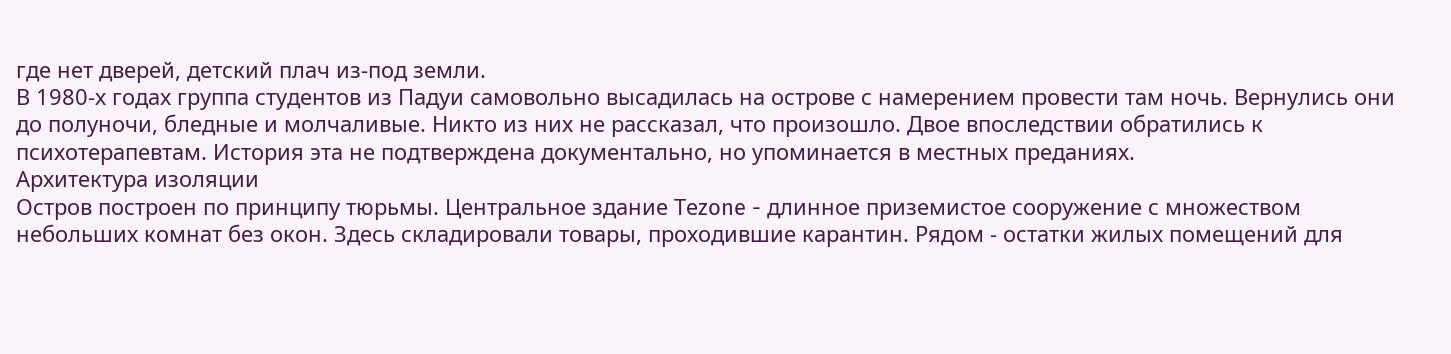где нет дверей, детский плач из-под земли.
В 1980-х годах группа студентов из Падуи самовольно высадилась на острове с намерением провести там ночь. Вернулись они до полуночи, бледные и молчаливые. Никто из них не рассказал, что произошло. Двое впоследствии обратились к психотерапевтам. История эта не подтверждена документально, но упоминается в местных преданиях.
Архитектура изоляции
Остров построен по принципу тюрьмы. Центральное здание Теzone - длинное приземистое сооружение с множеством небольших комнат без окон. Здесь складировали товары, проходившие карантин. Рядом - остатки жилых помещений для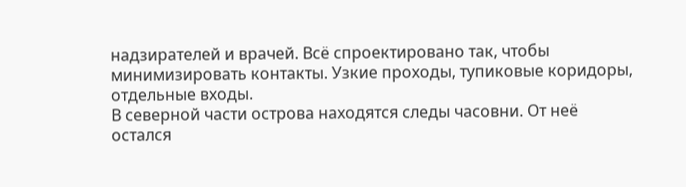надзирателей и врачей. Всё спроектировано так, чтобы минимизировать контакты. Узкие проходы, тупиковые коридоры, отдельные входы.
В северной части острова находятся следы часовни. От неё остался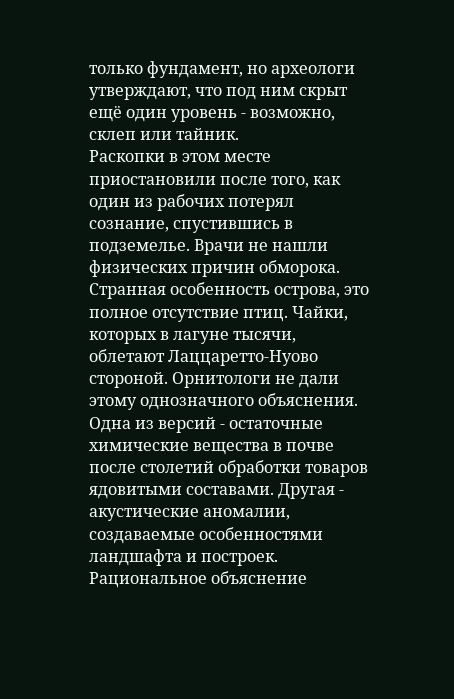только фундамент, но археологи утверждают, что под ним скрыт ещё один уровень - возможно, склеп или тайник.
Раскопки в этом месте приостановили после того, как один из рабочих потерял сознание, спустившись в подземелье. Врачи не нашли физических причин обморока.
Странная особенность острова, это полное отсутствие птиц. Чайки, которых в лагуне тысячи, облетают Лаццаретто-Нуово стороной. Орнитологи не дали этому однозначного объяснения. Одна из версий - остаточные химические вещества в почве после столетий обработки товаров ядовитыми составами. Другая - акустические аномалии, создаваемые особенностями ландшафта и построек.
Рациональное объяснение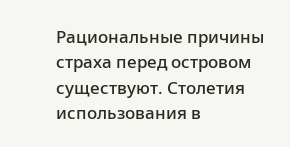Рациональные причины страха перед островом существуют. Столетия использования в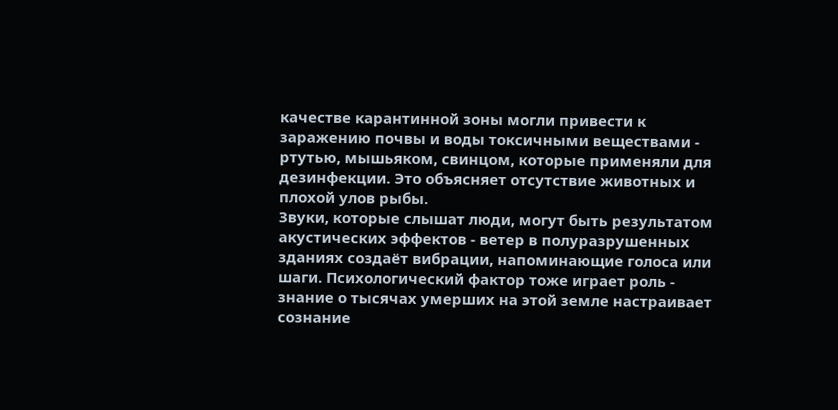качестве карантинной зоны могли привести к заражению почвы и воды токсичными веществами - ртутью, мышьяком, свинцом, которые применяли для дезинфекции. Это объясняет отсутствие животных и плохой улов рыбы.
Звуки, которые слышат люди, могут быть результатом акустических эффектов - ветер в полуразрушенных зданиях создаёт вибрации, напоминающие голоса или шаги. Психологический фактор тоже играет роль - знание о тысячах умерших на этой земле настраивает сознание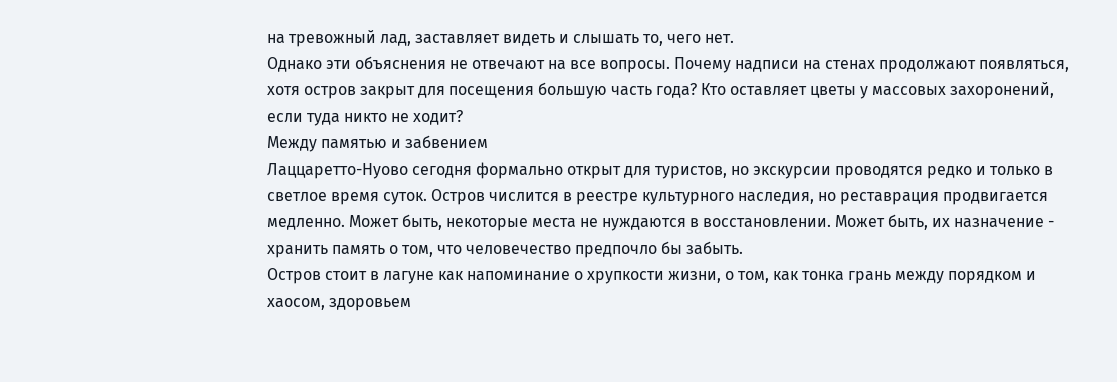на тревожный лад, заставляет видеть и слышать то, чего нет.
Однако эти объяснения не отвечают на все вопросы. Почему надписи на стенах продолжают появляться, хотя остров закрыт для посещения большую часть года? Кто оставляет цветы у массовых захоронений, если туда никто не ходит?
Между памятью и забвением
Лаццаретто-Нуово сегодня формально открыт для туристов, но экскурсии проводятся редко и только в светлое время суток. Остров числится в реестре культурного наследия, но реставрация продвигается медленно. Может быть, некоторые места не нуждаются в восстановлении. Может быть, их назначение - хранить память о том, что человечество предпочло бы забыть.
Остров стоит в лагуне как напоминание о хрупкости жизни, о том, как тонка грань между порядком и хаосом, здоровьем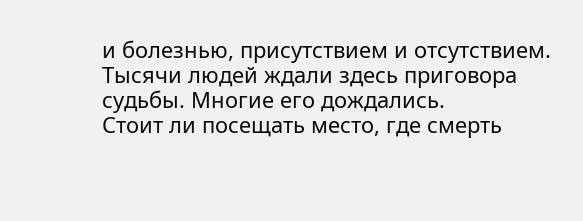и болезнью, присутствием и отсутствием. Тысячи людей ждали здесь приговора судьбы. Многие его дождались.
Стоит ли посещать место, где смерть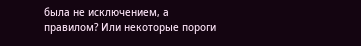была не исключением, а правилом? Или некоторые пороги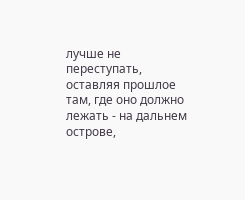лучше не переступать, оставляя прошлое там, где оно должно лежать - на дальнем острове,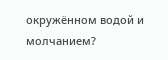окружённом водой и молчанием?